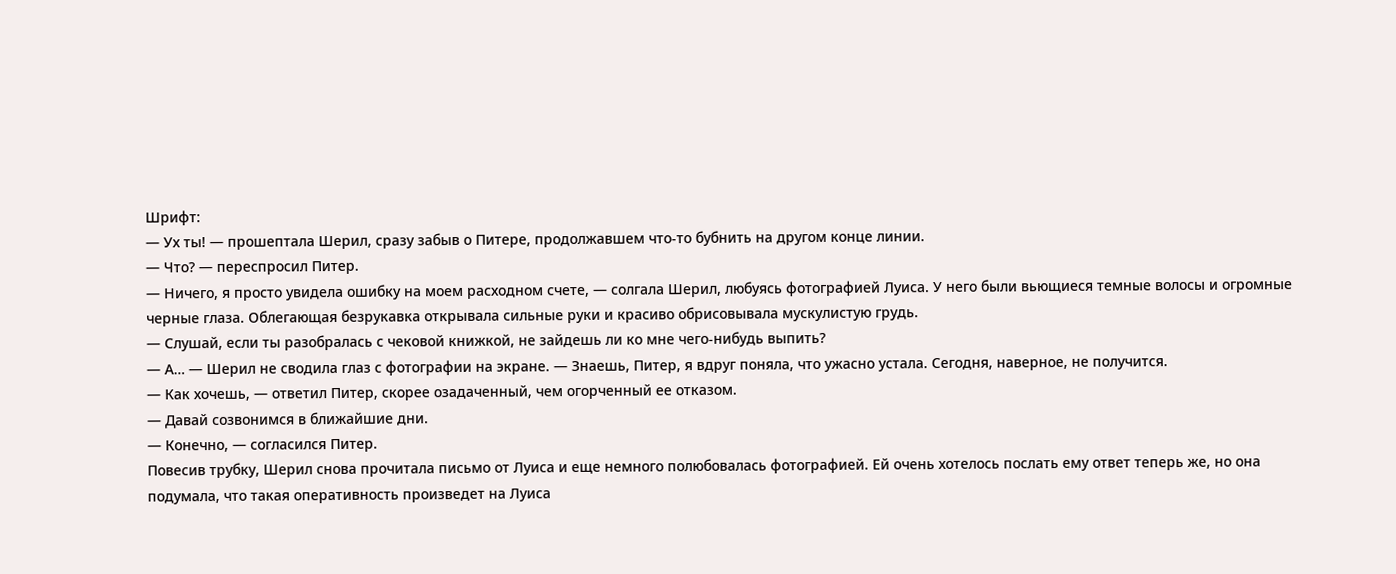Шрифт:
— Ух ты! — прошептала Шерил, сразу забыв о Питере, продолжавшем что-то бубнить на другом конце линии.
— Что? — переспросил Питер.
— Ничего, я просто увидела ошибку на моем расходном счете, — солгала Шерил, любуясь фотографией Луиса. У него были вьющиеся темные волосы и огромные черные глаза. Облегающая безрукавка открывала сильные руки и красиво обрисовывала мускулистую грудь.
— Слушай, если ты разобралась с чековой книжкой, не зайдешь ли ко мне чего-нибудь выпить?
— А… — Шерил не сводила глаз с фотографии на экране. — Знаешь, Питер, я вдруг поняла, что ужасно устала. Сегодня, наверное, не получится.
— Как хочешь, — ответил Питер, скорее озадаченный, чем огорченный ее отказом.
— Давай созвонимся в ближайшие дни.
— Конечно, — согласился Питер.
Повесив трубку, Шерил снова прочитала письмо от Луиса и еще немного полюбовалась фотографией. Ей очень хотелось послать ему ответ теперь же, но она подумала, что такая оперативность произведет на Луиса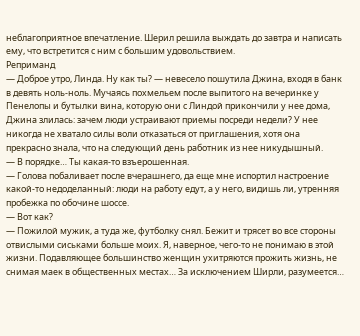неблагоприятное впечатление. Шерил решила выждать до завтра и написать ему, что встретится с ним с большим удовольствием.
Реприманд
— Доброе утро, Линда. Ну как ты? — невесело пошутила Джина, входя в банк в девять ноль-ноль. Мучаясь похмельем после выпитого на вечеринке у Пенелопы и бутылки вина, которую они с Линдой прикончили у нее дома, Джина злилась: зачем люди устраивают приемы посреди недели? У нее никогда не хватало силы воли отказаться от приглашения, хотя она прекрасно знала, что на следующий день работник из нее никудышный.
— В порядке… Ты какая-то взъерошенная.
— Голова побаливает после вчерашнего, да еще мне испортил настроение какой-то недоделанный: люди на работу едут, а у него, видишь ли, утренняя пробежка по обочине шоссе.
— Вот как?
— Пожилой мужик, а туда же, футболку снял. Бежит и трясет во все стороны отвислыми сиськами больше моих. Я, наверное, чего-то не понимаю в этой жизни. Подавляющее большинство женщин ухитряются прожить жизнь, не снимая маек в общественных местах… За исключением Ширли, разумеется…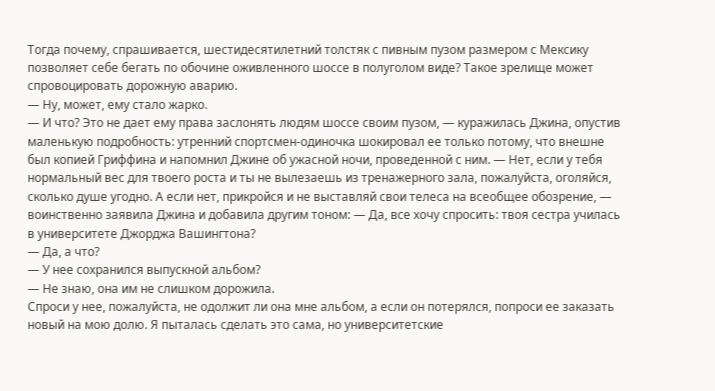Тогда почему, спрашивается, шестидесятилетний толстяк с пивным пузом размером с Мексику позволяет себе бегать по обочине оживленного шоссе в полуголом виде? Такое зрелище может спровоцировать дорожную аварию.
— Ну, может, ему стало жарко.
— И что? Это не дает ему права заслонять людям шоссе своим пузом, — куражилась Джина, опустив маленькую подробность: утренний спортсмен-одиночка шокировал ее только потому, что внешне был копией Гриффина и напомнил Джине об ужасной ночи, проведенной с ним. — Нет, если у тебя нормальный вес для твоего роста и ты не вылезаешь из тренажерного зала, пожалуйста, оголяйся, сколько душе угодно. А если нет, прикройся и не выставляй свои телеса на всеобщее обозрение, — воинственно заявила Джина и добавила другим тоном: — Да, все хочу спросить: твоя сестра училась в университете Джорджа Вашингтона?
— Да, а что?
— У нее сохранился выпускной альбом?
— Не знаю, она им не слишком дорожила.
Спроси у нее, пожалуйста, не одолжит ли она мне альбом, а если он потерялся, попроси ее заказать новый на мою долю. Я пыталась сделать это сама, но университетские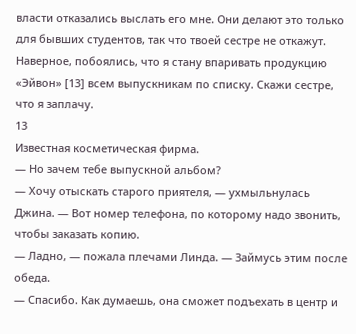власти отказались выслать его мне. Они делают это только для бывших студентов, так что твоей сестре не откажут. Наверное, побоялись, что я стану впаривать продукцию «Эйвон» [13] всем выпускникам по списку. Скажи сестре, что я заплачу.
13
Известная косметическая фирма.
— Но зачем тебе выпускной альбом?
— Хочу отыскать старого приятеля, — ухмыльнулась Джина. — Вот номер телефона, по которому надо звонить, чтобы заказать копию.
— Ладно, — пожала плечами Линда. — Займусь этим после обеда.
— Спасибо. Как думаешь, она сможет подъехать в центр и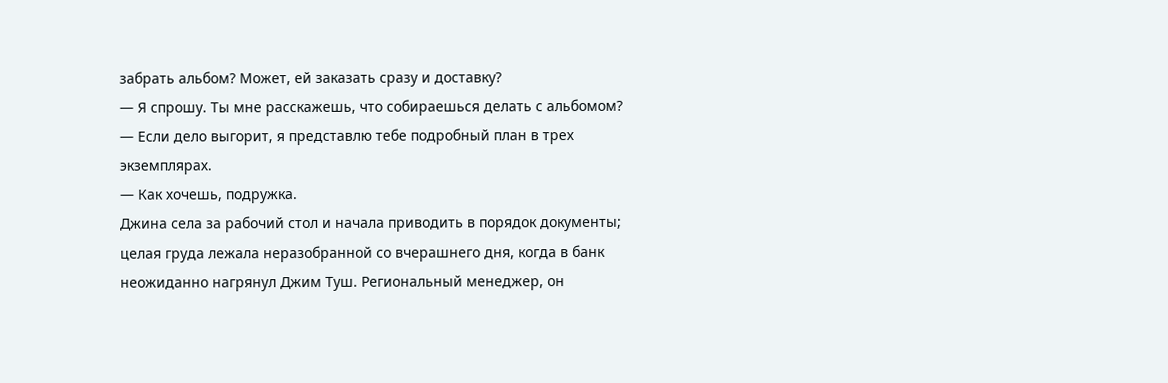забрать альбом? Может, ей заказать сразу и доставку?
— Я спрошу. Ты мне расскажешь, что собираешься делать с альбомом?
— Если дело выгорит, я представлю тебе подробный план в трех экземплярах.
— Как хочешь, подружка.
Джина села за рабочий стол и начала приводить в порядок документы; целая груда лежала неразобранной со вчерашнего дня, когда в банк неожиданно нагрянул Джим Туш. Региональный менеджер, он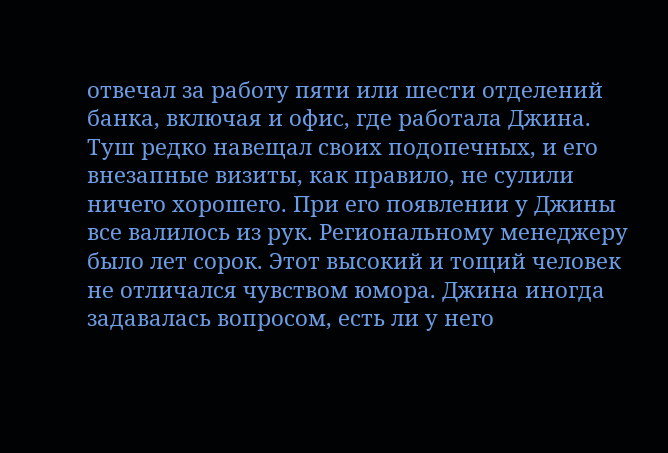отвечал за работу пяти или шести отделений банка, включая и офис, где работала Джина. Туш редко навещал своих подопечных, и его внезапные визиты, как правило, не сулили ничего хорошего. При его появлении у Джины все валилось из рук. Региональному менеджеру было лет сорок. Этот высокий и тощий человек не отличался чувством юмора. Джина иногда задавалась вопросом, есть ли у него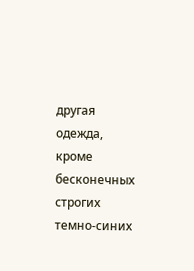другая одежда, кроме бесконечных строгих темно-синих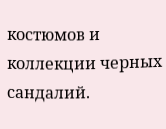костюмов и коллекции черных сандалий.